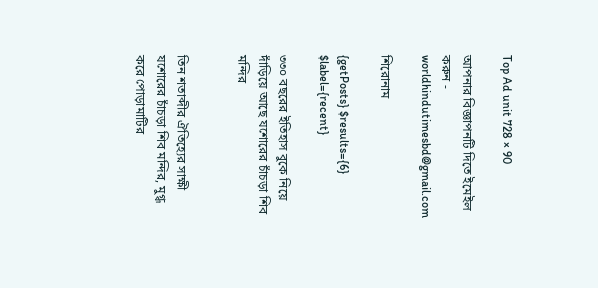Top Ad unit 728 × 90

আপনার বিজ্ঞাপনটি দিতে ইমেইল করুন - worldhindutimesbd@gmail.com

শিরোনাম

{getPosts} $results={6} $label={recent}

৩৩০ বছরের ইতিহাস বুকে নিয়ে দাঁড়িয়ে আছে যশোরের চাঁচড়া শিব মন্দির


তিন শতাব্দীর ঐতিহ্যের সাক্ষী যশোরের চাঁচড়া শিব মন্দির, মুগ্ধ করে পোড়ামাটির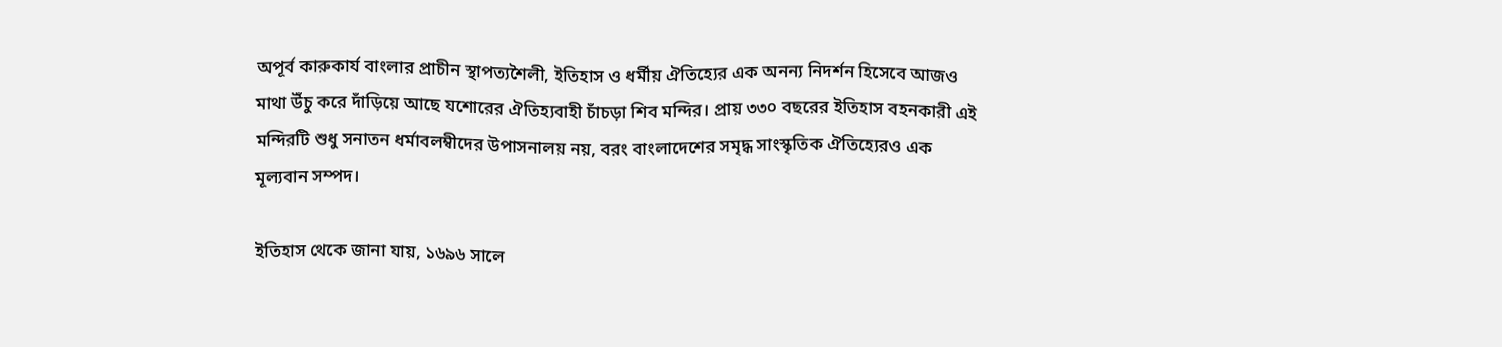অপূর্ব কারুকার্য বাংলার প্রাচীন স্থাপত্যশৈলী, ইতিহাস ও ধর্মীয় ঐতিহ্যের এক অনন্য নিদর্শন হিসেবে আজও মাথা উঁচু করে দাঁড়িয়ে আছে যশোরের ঐতিহ্যবাহী চাঁচড়া শিব মন্দির। প্রায় ৩৩০ বছরের ইতিহাস বহনকারী এই মন্দিরটি শুধু সনাতন ধর্মাবলম্বীদের উপাসনালয় নয়, বরং বাংলাদেশের সমৃদ্ধ সাংস্কৃতিক ঐতিহ্যেরও এক মূল্যবান সম্পদ।

ইতিহাস থেকে জানা যায়, ১৬৯৬ সালে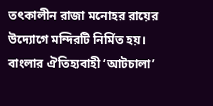তৎকালীন রাজা মনোহর রায়ের উদ্যোগে মন্দিরটি নির্মিত হয়। বাংলার ঐতিহ্যবাহী ‘আটচালা’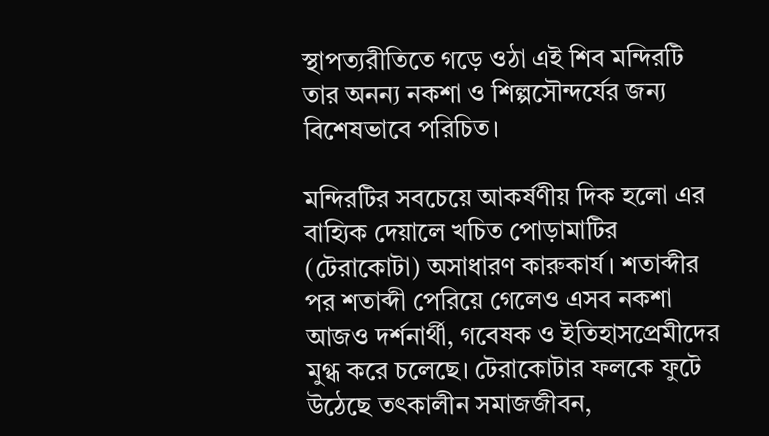স্থাপত্যরীতিতে গড়ে ওঠা এই শিব মন্দিরটি তার অনন্য নকশা ও শিল্পসৌন্দর্যের জন্য বিশেষভাবে পরিচিত।

মন্দিরটির সবচেয়ে আকর্ষণীয় দিক হলো এর বাহ্যিক দেয়ালে খচিত পোড়ামাটির (টেরাকোটা) অসাধারণ কারুকার্য। শতাব্দীর পর শতাব্দী পেরিয়ে গেলেও এসব নকশা আজও দর্শনার্থী, গবেষক ও ইতিহাসপ্রেমীদের মুগ্ধ করে চলেছে। টেরাকোটার ফলকে ফুটে উঠেছে তৎকালীন সমাজজীবন,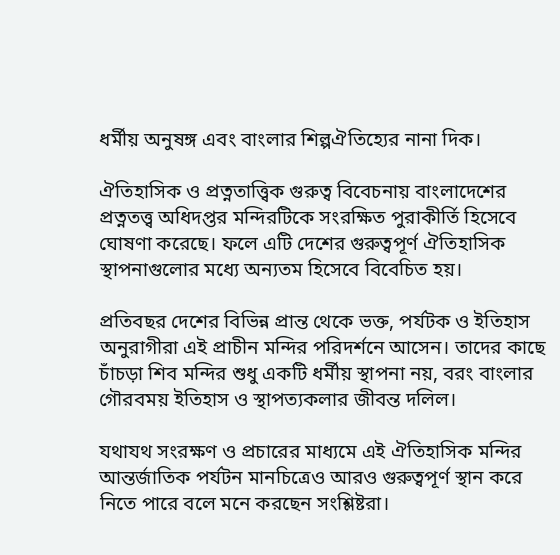ধর্মীয় অনুষঙ্গ এবং বাংলার শিল্পঐতিহ্যের নানা দিক।

ঐতিহাসিক ও প্রত্নতাত্ত্বিক গুরুত্ব বিবেচনায় বাংলাদেশের প্রত্নতত্ত্ব অধিদপ্তর মন্দিরটিকে সংরক্ষিত পুরাকীর্তি হিসেবে ঘোষণা করেছে। ফলে এটি দেশের গুরুত্বপূর্ণ ঐতিহাসিক স্থাপনাগুলোর মধ্যে অন্যতম হিসেবে বিবেচিত হয়।

প্রতিবছর দেশের বিভিন্ন প্রান্ত থেকে ভক্ত, পর্যটক ও ইতিহাস অনুরাগীরা এই প্রাচীন মন্দির পরিদর্শনে আসেন। তাদের কাছে চাঁচড়া শিব মন্দির শুধু একটি ধর্মীয় স্থাপনা নয়, বরং বাংলার গৌরবময় ইতিহাস ও স্থাপত্যকলার জীবন্ত দলিল।

যথাযথ সংরক্ষণ ও প্রচারের মাধ্যমে এই ঐতিহাসিক মন্দির আন্তর্জাতিক পর্যটন মানচিত্রেও আরও গুরুত্বপূর্ণ স্থান করে নিতে পারে বলে মনে করছেন সংশ্লিষ্টরা।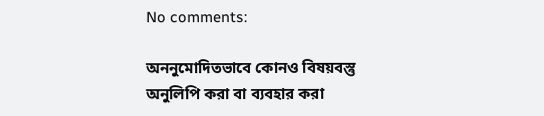No comments:

অননুমোদিতভাবে কোনও বিষয়বস্তু অনুলিপি করা বা ব্যবহার করা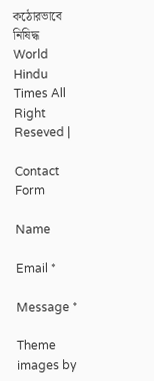কঠোরভাবে নিষিদ্ধ World Hindu Times All Right Reseved |

Contact Form

Name

Email *

Message *

Theme images by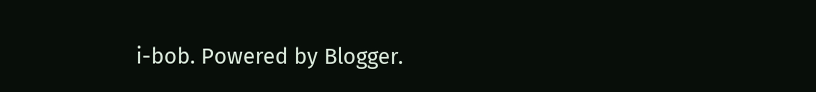i-bob. Powered by Blogger.